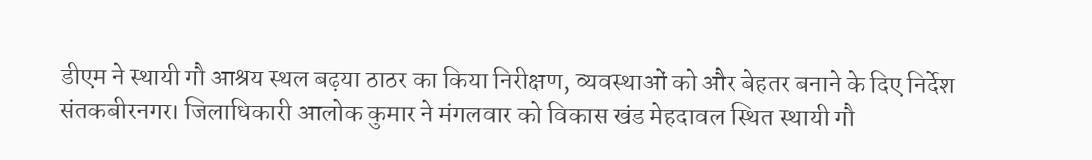डीएम ने स्थायी गौ आश्रय स्थल बढ़या ठाठर का किया निरीक्षण, व्यवस्थाओं को और बेहतर बनाने के दिए निर्देश
संतकबीरनगर। जिलाधिकारी आलोक कुमार ने मंगलवार को विकास खंड मेहदावल स्थित स्थायी गौ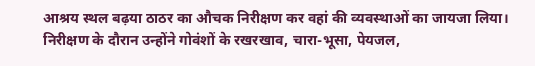आश्रय स्थल बढ़या ठाठर का औचक निरीक्षण कर वहां की व्यवस्थाओं का जायजा लिया। निरीक्षण के दौरान उन्होंने गोवंशों के रखरखाव, चारा-भूसा, पेयजल,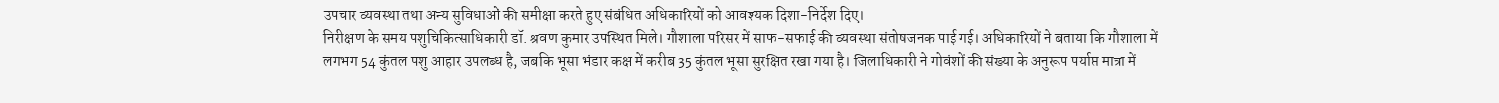उपचार व्यवस्था तथा अन्य सुविधाओं की समीक्षा करते हुए संबंधित अधिकारियों को आवश्यक दिशा-निर्देश दिए।
निरीक्षण के समय पशुचिकित्साधिकारी डॉ. श्रवण कुमार उपस्थित मिले। गौशाला परिसर में साफ-सफाई की व्यवस्था संतोषजनक पाई गई। अधिकारियों ने बताया कि गौशाला में लगभग 54 कुंतल पशु आहार उपलब्ध है, जबकि भूसा भंडार कक्ष में करीब 35 कुंतल भूसा सुरक्षित रखा गया है। जिलाधिकारी ने गोवंशों की संख्या के अनुरूप पर्याप्त मात्रा में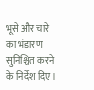भूसे और चारे का भंडारण सुनिश्चित करने के निर्देश दिए।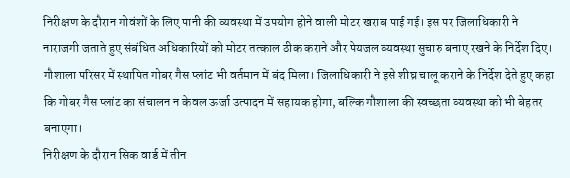निरीक्षण के दौरान गोवंशों के लिए पानी की व्यवस्था में उपयोग होने वाली मोटर खराब पाई गई। इस पर जिलाधिकारी ने नाराजगी जताते हुए संबंधित अधिकारियों को मोटर तत्काल ठीक कराने और पेयजल व्यवस्था सुचारु बनाए रखने के निर्देश दिए।
गौशाला परिसर में स्थापित गोबर गैस प्लांट भी वर्तमान में बंद मिला। जिलाधिकारी ने इसे शीघ्र चालू कराने के निर्देश देते हुए कहा कि गोबर गैस प्लांट का संचालन न केवल ऊर्जा उत्पादन में सहायक होगा, बल्कि गौशाला की स्वच्छता व्यवस्था को भी बेहतर बनाएगा।
निरीक्षण के दौरान सिक वार्ड में तीन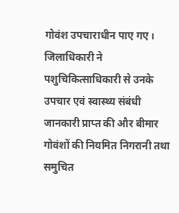गोवंश उपचाराधीन पाए गए। जिलाधिकारी ने पशुचिकित्साधिकारी से उनके उपचार एवं स्वास्थ्य संबंधी जानकारी प्राप्त की और बीमार गोवंशों की नियमित निगरानी तथा समुचित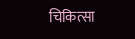चिकित्सा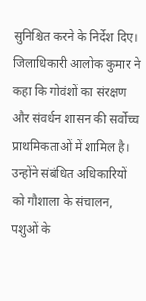सुनिश्चित करने के निर्देश दिए।
जिलाधिकारी आलोक कुमार ने कहा कि गोवंशों का संरक्षण और संवर्धन शासन की सर्वोच्च प्राथमिकताओं में शामिल है। उन्होंने संबंधित अधिकारियों को गौशाला के संचालन, पशुओं के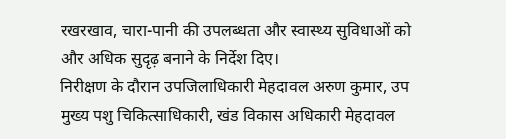रखरखाव, चारा-पानी की उपलब्धता और स्वास्थ्य सुविधाओं को और अधिक सुदृढ़ बनाने के निर्देश दिए।
निरीक्षण के दौरान उपजिलाधिकारी मेहदावल अरुण कुमार, उप मुख्य पशु चिकित्साधिकारी, खंड विकास अधिकारी मेहदावल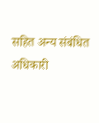सहित अन्य संबंधित अधिकारी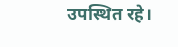उपस्थित रहे।